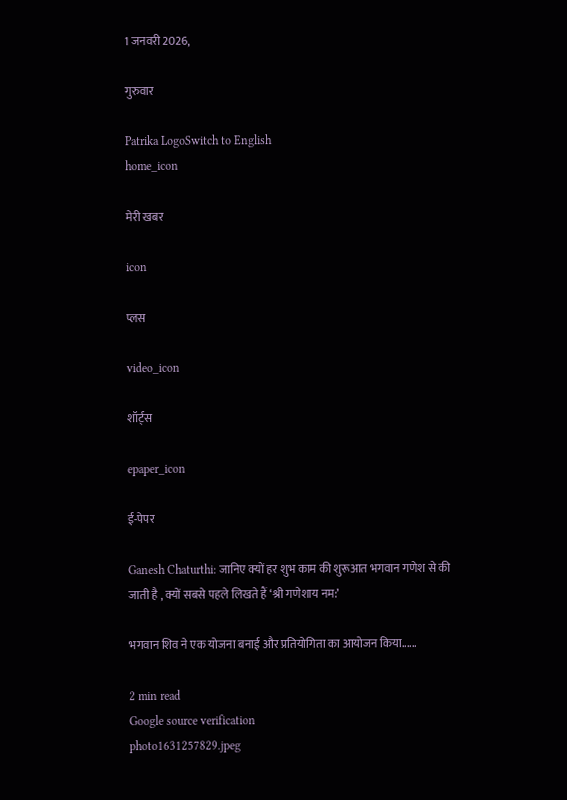1 जनवरी 2026,

गुरुवार

Patrika LogoSwitch to English
home_icon

मेरी खबर

icon

प्लस

video_icon

शॉर्ट्स

epaper_icon

ई-पेपर

Ganesh Chaturthi: जानिए क्यों हर शुभ काम की शुरूआत भगवान गणेश से की जाती है , क्यों सबसे पहले लिखते हैं ‘श्री गणेशाय नम:’

भगवान शिव ने एक योजना बनाई और प्रतियोगिता का आयोजन किया......

2 min read
Google source verification
photo1631257829.jpeg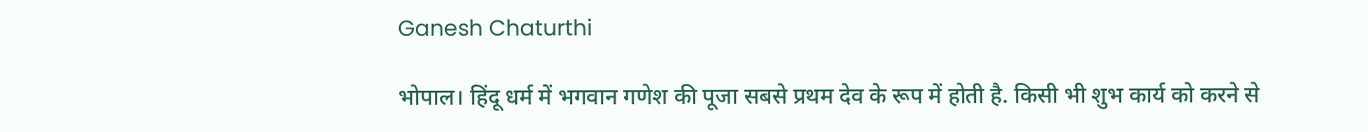Ganesh Chaturthi

भोपाल। हिंदू धर्म में भगवान गणेश की पूजा सबसे प्रथम देव के रूप में होती है. किसी भी शुभ कार्य को करने से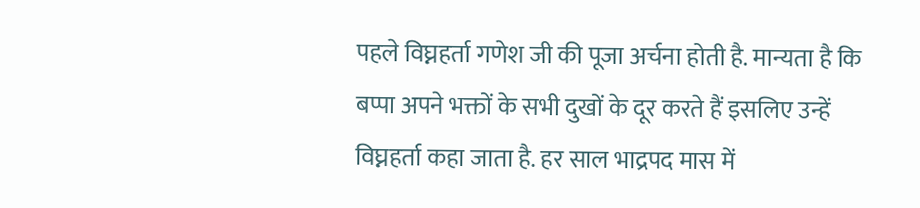पहले विघ्नहर्ता गणेश जी की पूजा अर्चना होती है. मान्यता है कि बप्पा अपने भक्तों के सभी दुखों के दूर करते हैं इसलिए उन्हें विघ्नहर्ता कहा जाता है. हर साल भाद्रपद मास में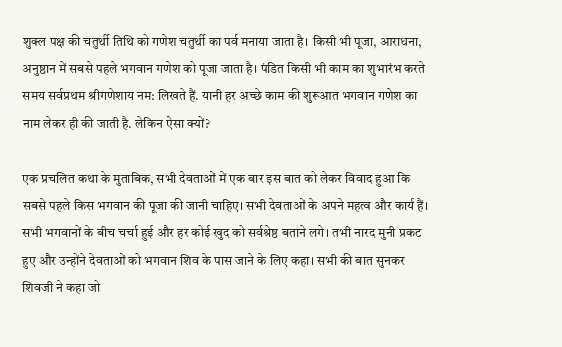शुक्ल पक्ष की चतुर्थी तिथि को गणेश चतुर्थी का पर्व मनाया जाता है। किसी भी पूजा, आराधना, अनुष्ठान में सबसे पहले भगवान गणेश को पूजा जाता है। पंडित किसी भी काम का शुभारंभ करते समय सर्वप्रथम श्रीगणेशाय नम: लिखते हैं. यानी हर अच्छे काम की शुरूआत भगवान गणेश का नाम लेकर ही की जाती है. लेकिन ऐसा क्यों?

एक प्रचलित कथा के मुताबिक, सभी देवताओं में एक बार इस बात को लेकर विवाद हुआ कि सबसे पहले किस भगवान की पूजा की जानी चाहिए। सभी देवताओं के अपने महत्व और कार्य हैं। सभी भगवानों के बीच चर्चा हुई और हर कोई खुद को सर्वश्रेष्ठ बताने लगे। तभी नारद मुनी प्रकट हुए और उन्होंने देवताओं को भगवान शिव के पास जाने के लिए कहा। सभी की बात सुनकर शिवजी ने कहा जो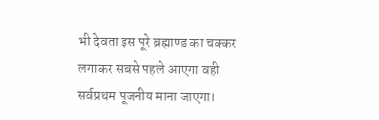भी देवता इस पूरे ब्रह्माण्ड का चक्कर लगाकर सबसे पहले आएगा वही सर्वप्रथम पूजनीय माना जाएगा।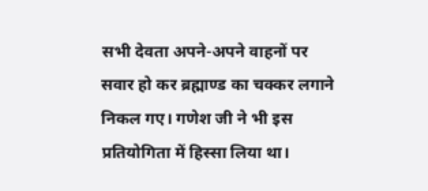सभी देवता अपने-अपने वाहनों पर सवार हो कर ब्रह्माण्ड का चक्कर लगाने निकल गए। गणेश जी ने भी इस प्रतियोगिता में हिस्सा लिया था।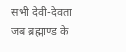सभी देवी-देवता जब ब्रह्माण्ड के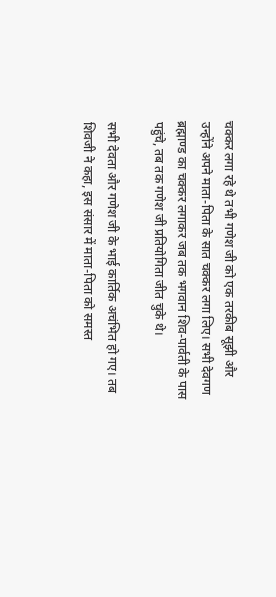चक्कर लगा रहे थे तभी गणेश जी को एक तरकीब सूझी और उन्होंने अपने माता-पिता के सात चक्कर लगा लिए। सभी देवगण ब्रह्माण्ड का चक्कर लगाकर जब तक भगवान शिव-पार्वती के पास पहुंचे, तब तक गणेश जी प्रतियोगिता जीत चुके थे।

सभी देवता और गणेश जी के भाई कार्तिक अचंभित हो गए। तब शिवजी ने कहा, इस संसार में माता-पिता को समस्त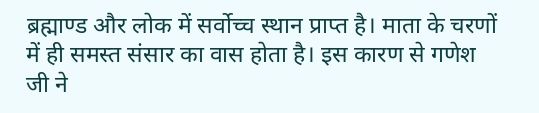ब्रह्माण्ड और लोक में सर्वोच्च स्थान प्राप्त है। माता के चरणों में ही समस्त संसार का वास होता है। इस कारण से गणेश जी ने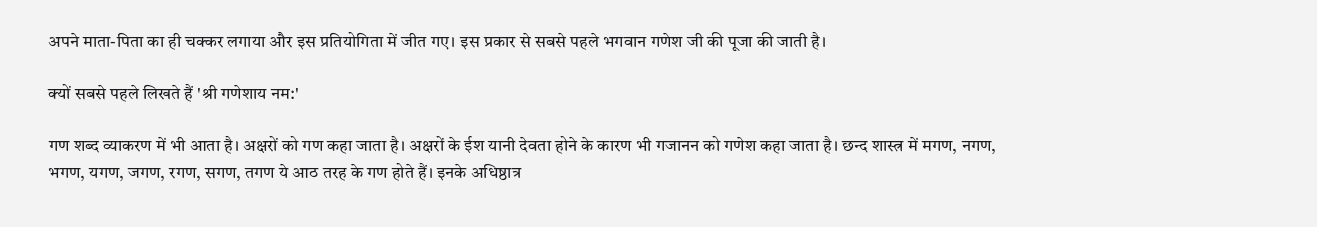अपने माता-पिता का ही चक्कर लगाया और इस प्रतियोगिता में जीत गए। इस प्रकार से सबसे पहले भगवान गणेश जी की पूजा की जाती है।

क्यों सबसे पहले लिखते हैं 'श्री गणेशाय नम:'

गण शब्द व्याकरण में भी आता है। अक्षरों को गण कहा जाता है। अक्षरों के ईश यानी देवता होने के कारण भी गजानन को गणेश कहा जाता है। छन्द शास्त्र में मगण, नगण, भगण, यगण, जगण, रगण, सगण, तगण ये आठ तरह के गण होते हैं। इनके अधिष्ठात्र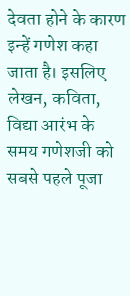देवता होने के कारण इन्हें गणेश कहा जाता है। इसलिए लेखन, कविता, विद्या आरंभ के समय गणेशजी को सबसे पहले पूजा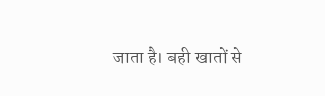जाता है। बही खातों से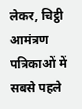लेकर, चिट्ठी आमंत्रण पत्रिकाओं में सबसे पहले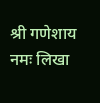श्री गणेशाय नमः लिखा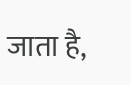जाता है,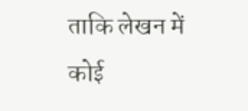ताकि लेखन में कोई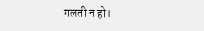गलती न हो।